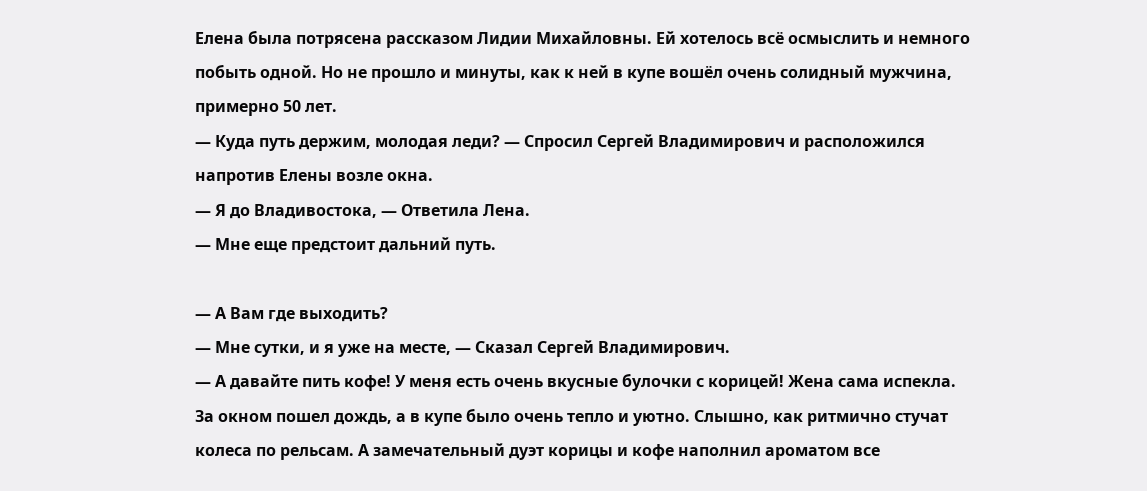Елена была потрясена рассказом Лидии Михайловны. Ей хотелось всё осмыслить и немного побыть одной. Но не прошло и минуты, как к ней в купе вошёл очень солидный мужчина, примерно 50 лет.
— Куда путь держим, молодая леди? — Спросил Сергей Владимирович и расположился напротив Елены возле окна.
— Я до Владивостока, — Ответила Лена.
— Мне еще предстоит дальний путь.

— А Вам где выходить?
— Мне сутки, и я уже на месте, — Сказал Сергей Владимирович.
— А давайте пить кофе! У меня есть очень вкусные булочки с корицей! Жена сама испекла.
За окном пошел дождь, а в купе было очень тепло и уютно. Слышно, как ритмично стучат колеса по рельсам. А замечательный дуэт корицы и кофе наполнил ароматом все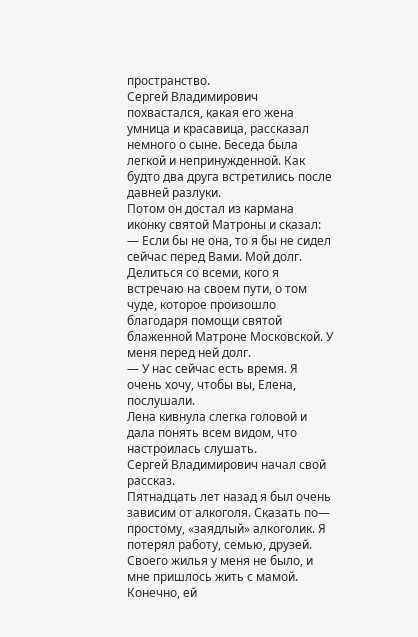пространство.
Сергей Владимирович похвастался, какая его жена умница и красавица, рассказал немного о сыне. Беседа была легкой и непринужденной. Как будто два друга встретились после давней разлуки.
Потом он достал из кармана иконку святой Матроны и сказал: — Если бы не она, то я бы не сидел сейчас перед Вами. Мой долг. Делиться со всеми, кого я встречаю на своем пути, о том чуде, которое произошло благодаря помощи святой блаженной Матроне Московской. У меня перед ней долг.
— У нас сейчас есть время. Я очень хочу, чтобы вы, Елена, послушали.
Лена кивнула слегка головой и дала понять всем видом, что настроилась слушать.
Сергей Владимирович начал свой рассказ.
Пятнадцать лет назад я был очень зависим от алкоголя. Сказать по— простому, «заядлый» алкоголик. Я потерял работу, семью, друзей.
Своего жилья у меня не было, и мне пришлось жить с мамой. Конечно, ей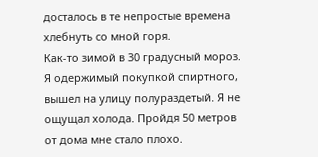досталось в те непростые времена хлебнуть со мной горя.
Как-то зимой в 30 градусный мороз. Я одержимый покупкой спиртного, вышел на улицу полураздетый. Я не ощущал холода. Пройдя 50 метров от дома мне стало плохо.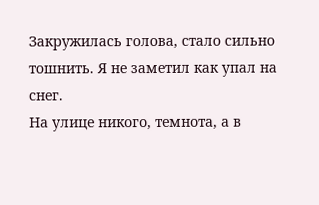Закружилась голова, стало сильно тошнить. Я не заметил как упал на снег.
На улице никого, темнота, а в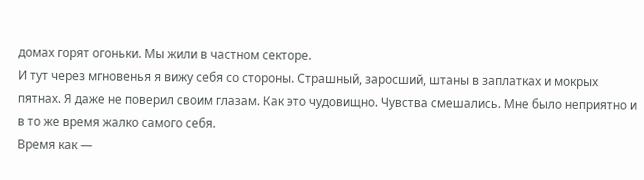домах горят огоньки. Мы жили в частном секторе.
И тут через мгновенья я вижу себя со стороны. Страшный, заросший, штаны в заплатках и мокрых пятнах. Я даже не поверил своим глазам. Как это чудовищно. Чувства смешались. Мне было неприятно и в то же время жалко самого себя.
Время как —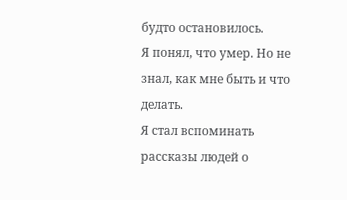будто остановилось.
Я понял, что умер. Но не знал, как мне быть и что делать.
Я стал вспоминать рассказы людей о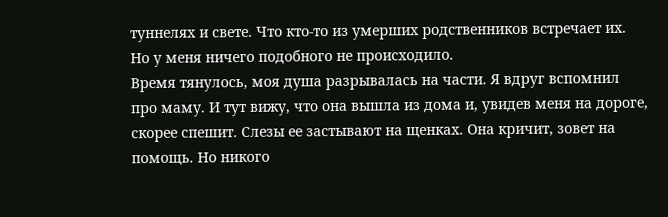туннелях и свете. Что кто-то из умерших родственников встречает их. Но у меня ничего подобного не происходило.
Время тянулось, моя душа разрывалась на части. Я вдруг вспомнил про маму. И тут вижу, что она вышла из дома и, увидев меня на дороге, скорее спешит. Слезы ее застывают на щенках. Она кричит, зовет на помощь. Но никого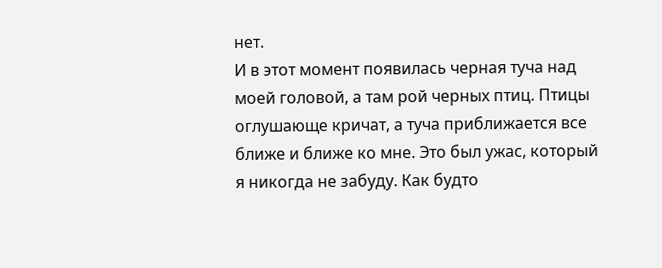нет.
И в этот момент появилась черная туча над моей головой, а там рой черных птиц. Птицы оглушающе кричат, а туча приближается все ближе и ближе ко мне. Это был ужас, который я никогда не забуду. Как будто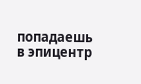попадаешь в эпицентр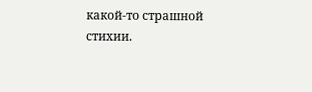какой-то страшной стихии.